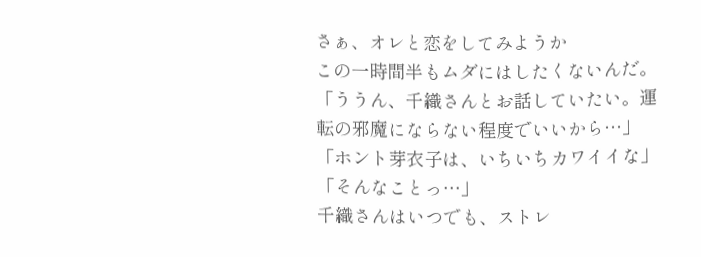さぁ、オレと恋をしてみようか
この一時間半もムダにはしたくないんだ。
「ううん、千織さんとお話していたい。運転の邪魔にならない程度でいいから…」
「ホント芽衣子は、いちいちカワイイな」
「そんなことっ…」
千織さんはいつでも、ストレ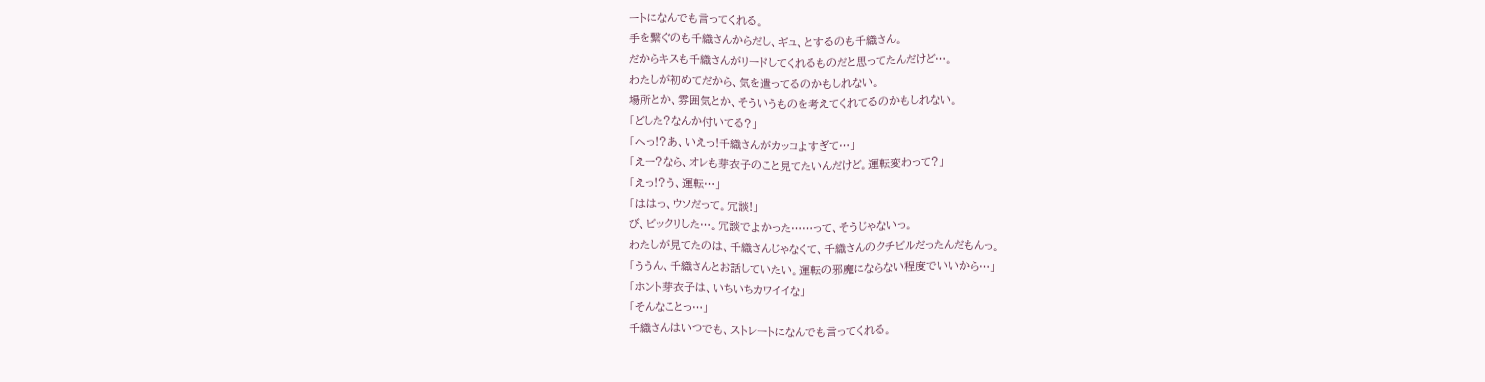ートになんでも言ってくれる。
手を繋ぐのも千織さんからだし、ギュ、とするのも千織さん。
だからキスも千織さんがリードしてくれるものだと思ってたんだけど…。
わたしが初めてだから、気を遣ってるのかもしれない。
場所とか、雰囲気とか、そういうものを考えてくれてるのかもしれない。
「どした?なんか付いてる?」
「へっ!?あ、いえっ!千織さんがカッコよすぎて…」
「えー?なら、オレも芽衣子のこと見てたいんだけど。運転変わって?」
「えっ!?う、運転…」
「ははっ、ウソだって。冗談!」
び、ビックリした…。冗談でよかった……って、そうじゃないっ。
わたしが見てたのは、千織さんじゃなくて、千織さんのクチビルだったんだもんっ。
「ううん、千織さんとお話していたい。運転の邪魔にならない程度でいいから…」
「ホント芽衣子は、いちいちカワイイな」
「そんなことっ…」
千織さんはいつでも、ストレートになんでも言ってくれる。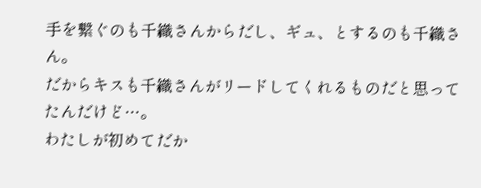手を繋ぐのも千織さんからだし、ギュ、とするのも千織さん。
だからキスも千織さんがリードしてくれるものだと思ってたんだけど…。
わたしが初めてだか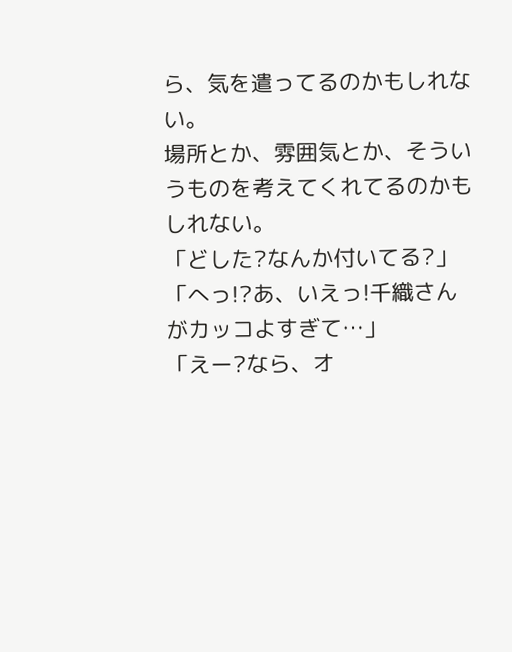ら、気を遣ってるのかもしれない。
場所とか、雰囲気とか、そういうものを考えてくれてるのかもしれない。
「どした?なんか付いてる?」
「へっ!?あ、いえっ!千織さんがカッコよすぎて…」
「えー?なら、オ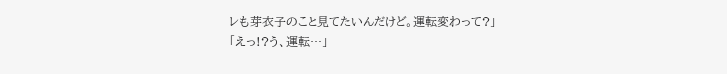レも芽衣子のこと見てたいんだけど。運転変わって?」
「えっ!?う、運転…」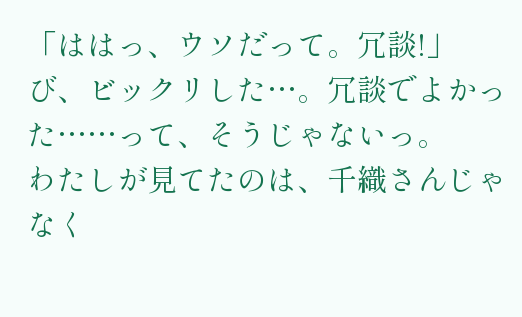「ははっ、ウソだって。冗談!」
び、ビックリした…。冗談でよかった……って、そうじゃないっ。
わたしが見てたのは、千織さんじゃなく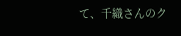て、千織さんのク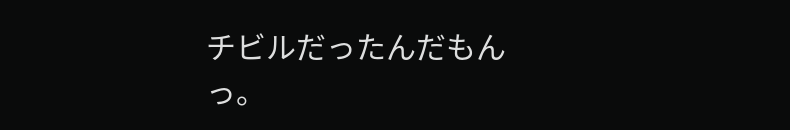チビルだったんだもんっ。